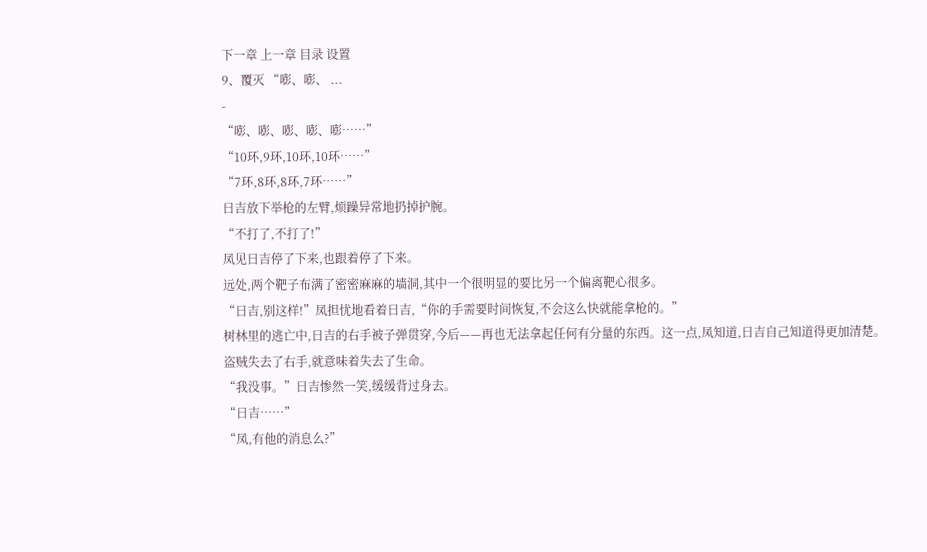下一章 上一章 目录 设置
9、覆灭 “嘭、嘭、 ...
-
“嘭、嘭、嘭、嘭、嘭……”
“10环,9环,10环,10环……”
“7环,8环,8环,7环……”
日吉放下举枪的左臂,烦躁异常地扔掉护腕。
“不打了,不打了!”
凤见日吉停了下来,也跟着停了下来。
远处,两个靶子布满了密密麻麻的墙洞,其中一个很明显的要比另一个偏离靶心很多。
“日吉,别这样!”凤担忧地看着日吉,“你的手需要时间恢复,不会这么快就能拿枪的。”
树林里的逃亡中,日吉的右手被子弹贯穿,今后——再也无法拿起任何有分量的东西。这一点,凤知道,日吉自己知道得更加清楚。
盗贼失去了右手,就意味着失去了生命。
“我没事。”日吉惨然一笑,缓缓背过身去。
“日吉……”
“凤,有他的消息么?”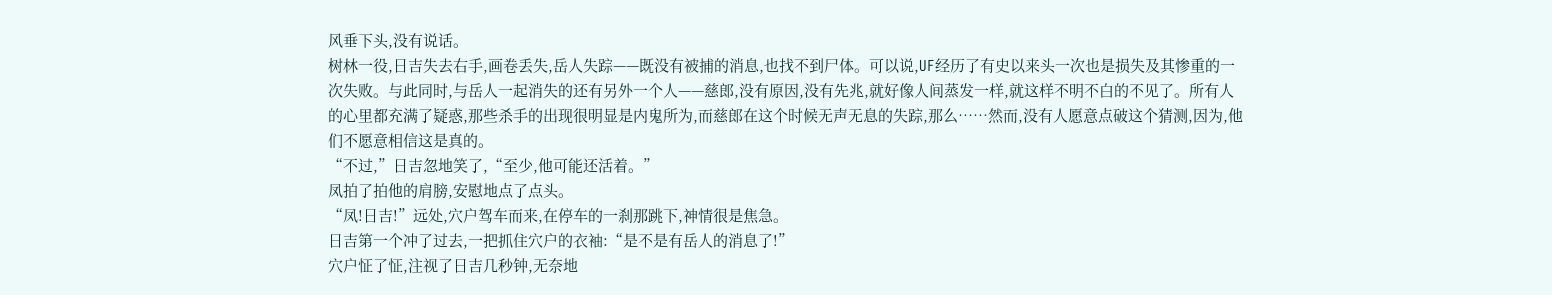风垂下头,没有说话。
树林一役,日吉失去右手,画卷丢失,岳人失踪——既没有被捕的消息,也找不到尸体。可以说,UF经历了有史以来头一次也是损失及其惨重的一次失败。与此同时,与岳人一起消失的还有另外一个人——慈郎,没有原因,没有先兆,就好像人间蒸发一样,就这样不明不白的不见了。所有人的心里都充满了疑惑,那些杀手的出现很明显是内鬼所为,而慈郎在这个时候无声无息的失踪,那么……然而,没有人愿意点破这个猜测,因为,他们不愿意相信这是真的。
“不过,”日吉忽地笑了,“至少,他可能还活着。”
凤拍了拍他的肩膀,安慰地点了点头。
“凤!日吉!”远处,穴户驾车而来,在停车的一刹那跳下,神情很是焦急。
日吉第一个冲了过去,一把抓住穴户的衣袖:“是不是有岳人的消息了!”
穴户怔了怔,注视了日吉几秒钟,无奈地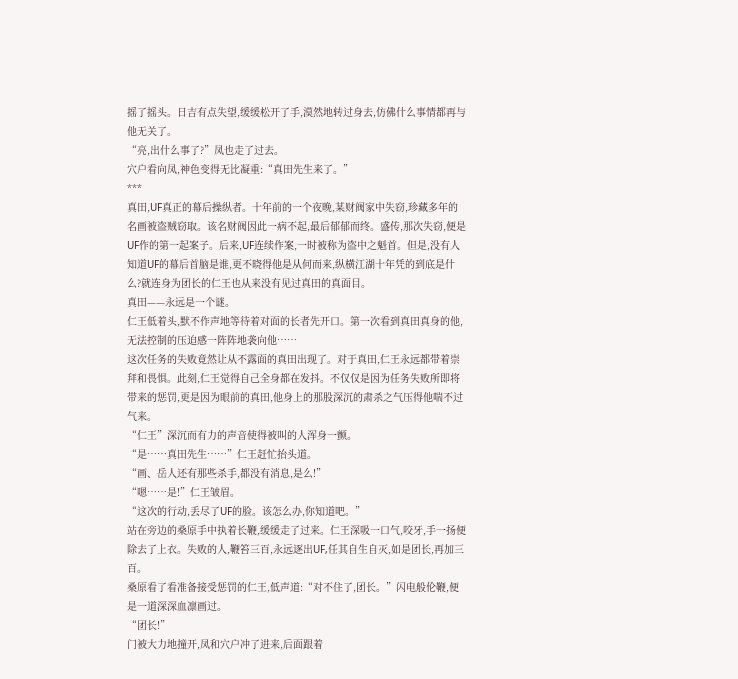摇了摇头。日吉有点失望,缓缓松开了手,漠然地转过身去,仿佛什么事情都再与他无关了。
“亮,出什么事了?”凤也走了过去。
穴户看向凤,神色变得无比凝重:“真田先生来了。”
***
真田,UF真正的幕后操纵者。十年前的一个夜晚,某财阀家中失窃,珍藏多年的名画被盗贼窃取。该名财阀因此一病不起,最后郁郁而终。盛传,那次失窃,便是UF作的第一起案子。后来,UF连续作案,一时被称为盗中之魁首。但是,没有人知道UF的幕后首脑是谁,更不晓得他是从何而来,纵横江湖十年凭的到底是什么?就连身为团长的仁王也从来没有见过真田的真面目。
真田——永远是一个谜。
仁王低着头,默不作声地等待着对面的长者先开口。第一次看到真田真身的他,无法控制的压迫感一阵阵地袭向他……
这次任务的失败竟然让从不露面的真田出现了。对于真田,仁王永远都带着崇拜和畏惧。此刻,仁王觉得自己全身都在发抖。不仅仅是因为任务失败所即将带来的惩罚,更是因为眼前的真田,他身上的那股深沉的肃杀之气压得他喘不过气来。
“仁王”深沉而有力的声音使得被叫的人浑身一颤。
“是……真田先生……”仁王赶忙抬头道。
“画、岳人还有那些杀手,都没有消息,是么!”
“嗯……是!”仁王皱眉。
“这次的行动,丢尽了UF的脸。该怎么办,你知道吧。”
站在旁边的桑原手中执着长鞭,缓缓走了过来。仁王深吸一口气,咬牙,手一扬便除去了上衣。失败的人,鞭笞三百,永远逐出UF,任其自生自灭,如是团长,再加三百。
桑原看了看准备接受惩罚的仁王,低声道:“对不住了,团长。”闪电般伦鞭,便是一道深深血凛画过。
“团长!”
门被大力地撞开,凤和穴户冲了进来,后面跟着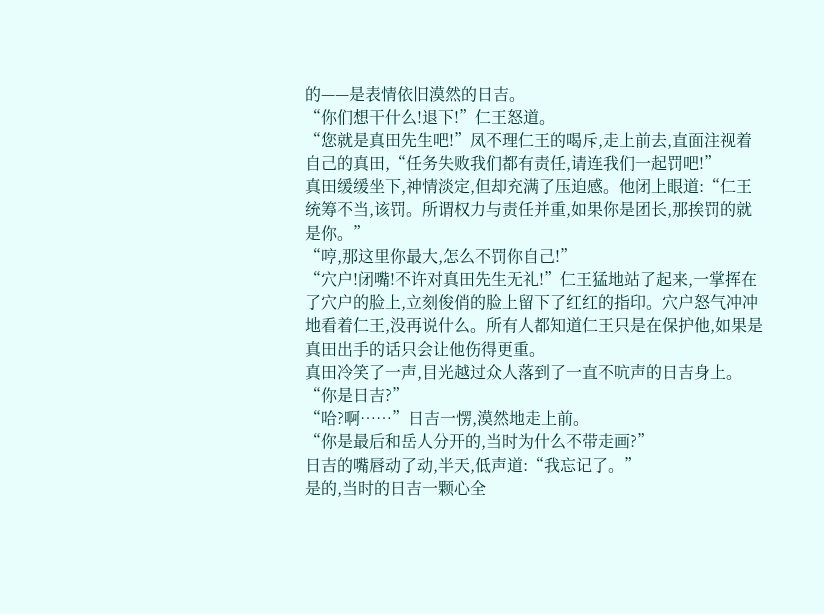的——是表情依旧漠然的日吉。
“你们想干什么!退下!”仁王怒道。
“您就是真田先生吧!”凤不理仁王的喝斥,走上前去,直面注视着自己的真田,“任务失败我们都有责任,请连我们一起罚吧!”
真田缓缓坐下,神情淡定,但却充满了压迫感。他闭上眼道:“仁王统筹不当,该罚。所谓权力与责任并重,如果你是团长,那挨罚的就是你。”
“哼,那这里你最大,怎么不罚你自己!”
“穴户!闭嘴!不许对真田先生无礼!”仁王猛地站了起来,一掌挥在了穴户的脸上,立刻俊俏的脸上留下了红红的指印。穴户怒气冲冲地看着仁王,没再说什么。所有人都知道仁王只是在保护他,如果是真田出手的话只会让他伤得更重。
真田冷笑了一声,目光越过众人落到了一直不吭声的日吉身上。
“你是日吉?”
“哈?啊……”日吉一愣,漠然地走上前。
“你是最后和岳人分开的,当时为什么不带走画?”
日吉的嘴唇动了动,半天,低声道:“我忘记了。”
是的,当时的日吉一颗心全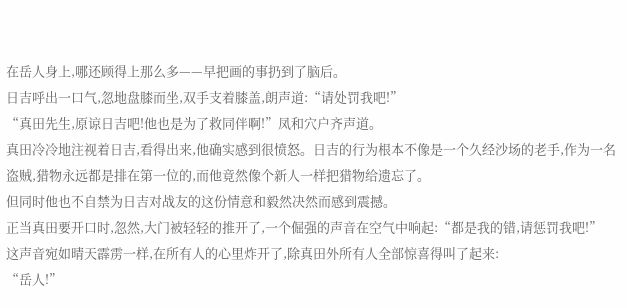在岳人身上,哪还顾得上那么多——早把画的事扔到了脑后。
日吉呼出一口气,忽地盘膝而坐,双手支着膝盖,朗声道:“请处罚我吧!”
“真田先生,原谅日吉吧!他也是为了救同伴啊!”凤和穴户齐声道。
真田冷冷地注视着日吉,看得出来,他确实感到很愤怒。日吉的行为根本不像是一个久经沙场的老手,作为一名盗贼,猎物永远都是排在第一位的,而他竟然像个新人一样把猎物给遗忘了。
但同时他也不自禁为日吉对战友的这份情意和毅然决然而感到震撼。
正当真田要开口时,忽然,大门被轻轻的推开了,一个倔强的声音在空气中响起:“都是我的错,请惩罚我吧!”
这声音宛如晴天霹雳一样,在所有人的心里炸开了,除真田外所有人全部惊喜得叫了起来:
“岳人!”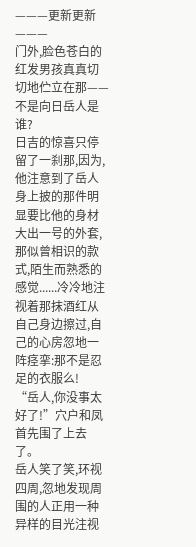———更新更新———
门外,脸色苍白的红发男孩真真切切地伫立在那——不是向日岳人是谁?
日吉的惊喜只停留了一刹那,因为,他注意到了岳人身上披的那件明显要比他的身材大出一号的外套,那似曾相识的款式,陌生而熟悉的感觉......冷冷地注视着那抹酒红从自己身边擦过,自己的心房忽地一阵痉挛:那不是忍足的衣服么!
“岳人,你没事太好了!”穴户和凤首先围了上去了。
岳人笑了笑,环视四周,忽地发现周围的人正用一种异样的目光注视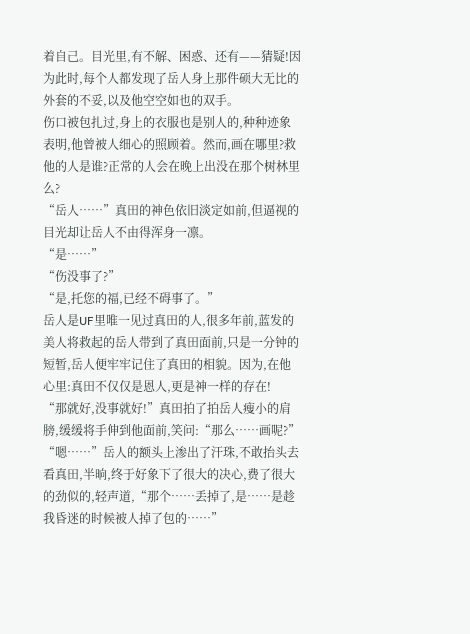着自己。目光里,有不解、困惑、还有——猜疑!因为此时,每个人都发现了岳人身上那件硕大无比的外套的不妥,以及他空空如也的双手。
伤口被包扎过,身上的衣服也是别人的,种种迹象表明,他曾被人细心的照顾着。然而,画在哪里?救他的人是谁?正常的人会在晚上出没在那个树林里么?
“岳人……”真田的神色依旧淡定如前,但逼视的目光却让岳人不由得浑身一凛。
“是……”
“伤没事了?”
“是,托您的福,已经不碍事了。”
岳人是UF里唯一见过真田的人,很多年前,蓝发的美人将救起的岳人带到了真田面前,只是一分钟的短暂,岳人便牢牢记住了真田的相貌。因为,在他心里:真田不仅仅是恩人,更是神一样的存在!
“那就好,没事就好!”真田拍了拍岳人瘦小的肩膀,缓缓将手伸到他面前,笑问:“那么……画呢?”
“嗯……”岳人的额头上渗出了汗珠,不敢抬头去看真田,半晌,终于好象下了很大的决心,费了很大的劲似的,轻声道,“那个……丢掉了,是……是趁我昏迷的时候被人掉了包的……”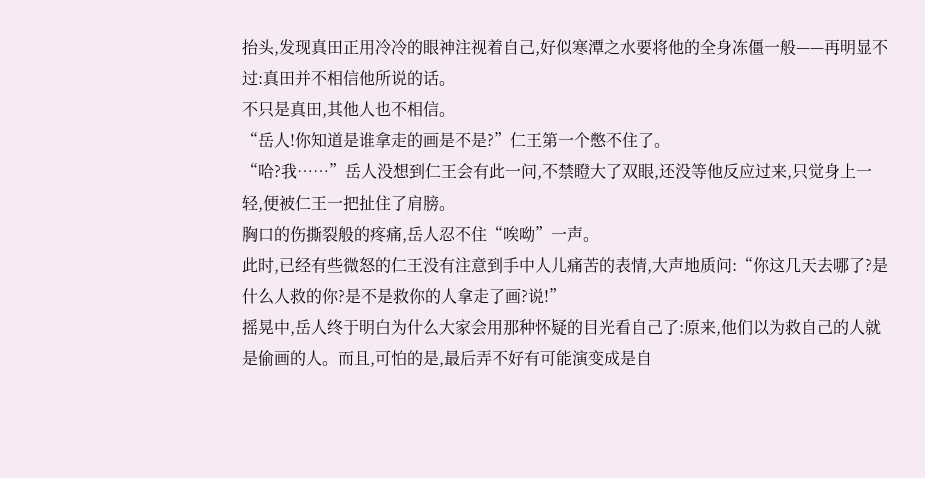抬头,发现真田正用冷冷的眼神注视着自己,好似寒潭之水要将他的全身冻僵一般——再明显不过:真田并不相信他所说的话。
不只是真田,其他人也不相信。
“岳人!你知道是谁拿走的画是不是?”仁王第一个憋不住了。
“哈?我……”岳人没想到仁王会有此一问,不禁瞪大了双眼,还没等他反应过来,只觉身上一轻,便被仁王一把扯住了肩膀。
胸口的伤撕裂般的疼痛,岳人忍不住“唉呦”一声。
此时,已经有些微怒的仁王没有注意到手中人儿痛苦的表情,大声地质问:“你这几天去哪了?是什么人救的你?是不是救你的人拿走了画?说!”
摇晃中,岳人终于明白为什么大家会用那种怀疑的目光看自己了:原来,他们以为救自己的人就是偷画的人。而且,可怕的是,最后弄不好有可能演变成是自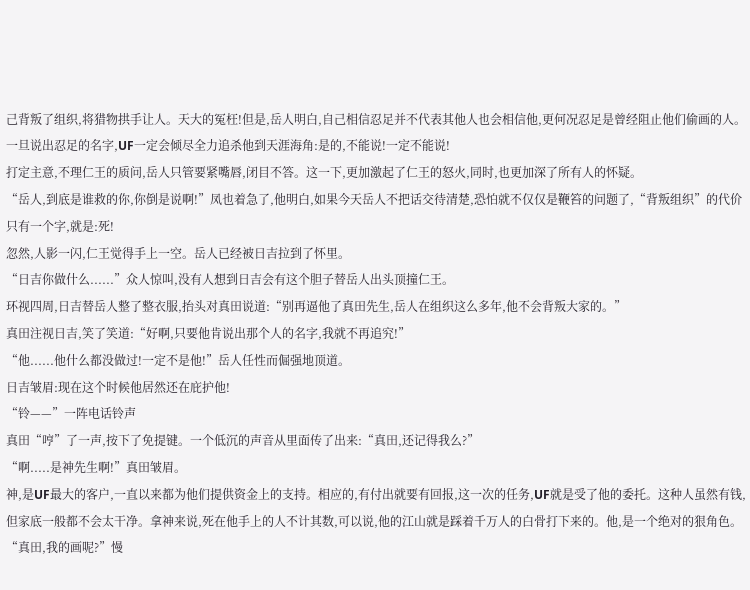己背叛了组织,将猎物拱手让人。天大的冤枉!但是,岳人明白,自己相信忍足并不代表其他人也会相信他,更何况忍足是曾经阻止他们偷画的人。一旦说出忍足的名字,UF一定会倾尽全力追杀他到天涯海角:是的,不能说!一定不能说!
打定主意,不理仁王的质问,岳人只管要紧嘴唇,闭目不答。这一下,更加激起了仁王的怒火,同时,也更加深了所有人的怀疑。
“岳人,到底是谁救的你,你倒是说啊!”凤也着急了,他明白,如果今天岳人不把话交待清楚,恐怕就不仅仅是鞭笞的问题了,“背叛组织”的代价只有一个字,就是:死!
忽然,人影一闪,仁王觉得手上一空。岳人已经被日吉拉到了怀里。
“日吉你做什么......”众人惊叫,没有人想到日吉会有这个胆子替岳人出头顶撞仁王。
环视四周,日吉替岳人整了整衣服,抬头对真田说道:“别再逼他了真田先生,岳人在组织这么多年,他不会背叛大家的。”
真田注视日吉,笑了笑道:“好啊,只要他肯说出那个人的名字,我就不再追究!”
“他......他什么都没做过!一定不是他!”岳人任性而倔强地顶道。
日吉皱眉:现在这个时候他居然还在庇护他!
“铃——”一阵电话铃声
真田“哼”了一声,按下了免提键。一个低沉的声音从里面传了出来:“真田,还记得我么?”
“啊.....是神先生啊!”真田皱眉。
神,是UF最大的客户,一直以来都为他们提供资金上的支持。相应的,有付出就要有回报,这一次的任务,UF就是受了他的委托。这种人虽然有钱,但家底一般都不会太干净。拿神来说,死在他手上的人不计其数,可以说,他的江山就是踩着千万人的白骨打下来的。他,是一个绝对的狠角色。
“真田,我的画呢?”慢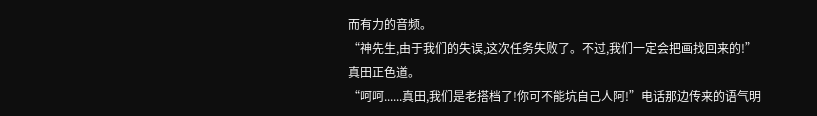而有力的音频。
“神先生,由于我们的失误,这次任务失败了。不过,我们一定会把画找回来的!”真田正色道。
“呵呵......真田,我们是老搭档了!你可不能坑自己人阿!”电话那边传来的语气明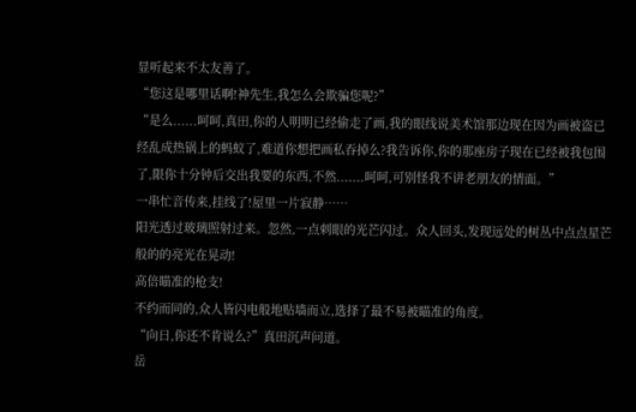显听起来不太友善了。
“您这是哪里话啊!神先生,我怎么会欺骗您呢?”
“是么......呵呵,真田,你的人明明已经偷走了画,我的眼线说美术馆那边现在因为画被盗已经乱成热锅上的蚂蚁了,难道你想把画私吞掉么?我告诉你,你的那座房子现在已经被我包围了,限你十分钟后交出我要的东西,不然.......呵呵,可别怪我不讲老朋友的情面。”
一串忙音传来,挂线了!屋里一片寂静……
阳光透过玻璃照射过来。忽然,一点刺眼的光芒闪过。众人回头,发现远处的树丛中点点星芒般的的亮光在晃动!
高倍瞄准的枪支!
不约而同的,众人皆闪电般地贴墙而立,选择了最不易被瞄准的角度。
“向日,你还不肯说么?”真田沉声问道。
岳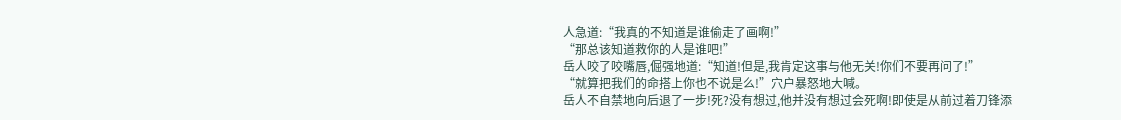人急道:“我真的不知道是谁偷走了画啊!”
“那总该知道救你的人是谁吧!”
岳人咬了咬嘴唇,倔强地道:“知道!但是,我肯定这事与他无关!你们不要再问了!”
“就算把我们的命搭上你也不说是么!”穴户暴怒地大喊。
岳人不自禁地向后退了一步!死?没有想过,他并没有想过会死啊!即使是从前过着刀锋添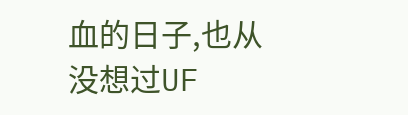血的日子,也从没想过UF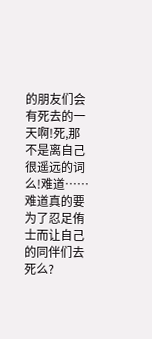的朋友们会有死去的一天啊!死,那不是离自己很遥远的词么!难道……难道真的要为了忍足侑士而让自己的同伴们去死么?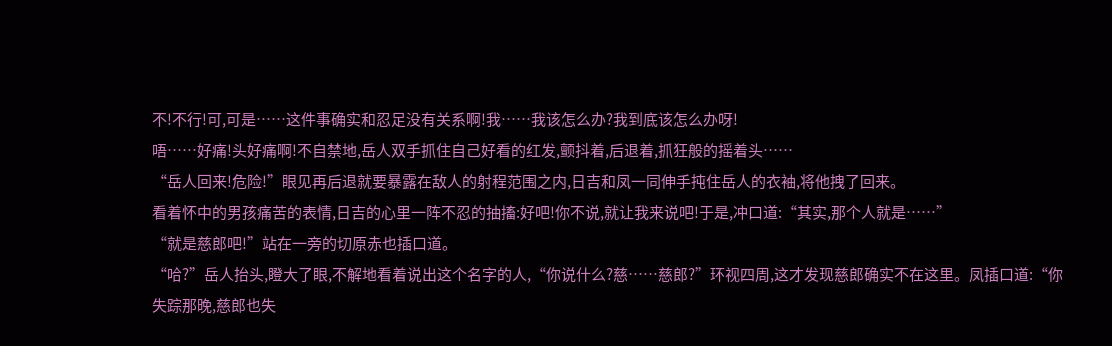不!不行!可,可是……这件事确实和忍足没有关系啊!我……我该怎么办?我到底该怎么办呀!
唔……好痛!头好痛啊!不自禁地,岳人双手抓住自己好看的红发,颤抖着,后退着,抓狂般的摇着头……
“岳人回来!危险!”眼见再后退就要暴露在敌人的射程范围之内,日吉和凤一同伸手扽住岳人的衣袖,将他拽了回来。
看着怀中的男孩痛苦的表情,日吉的心里一阵不忍的抽搐:好吧!你不说,就让我来说吧!于是,冲口道:“其实,那个人就是……”
“就是慈郎吧!”站在一旁的切原赤也插口道。
“哈?”岳人抬头,瞪大了眼,不解地看着说出这个名字的人,“你说什么?慈……慈郎?”环视四周,这才发现慈郎确实不在这里。凤插口道:“你失踪那晚,慈郎也失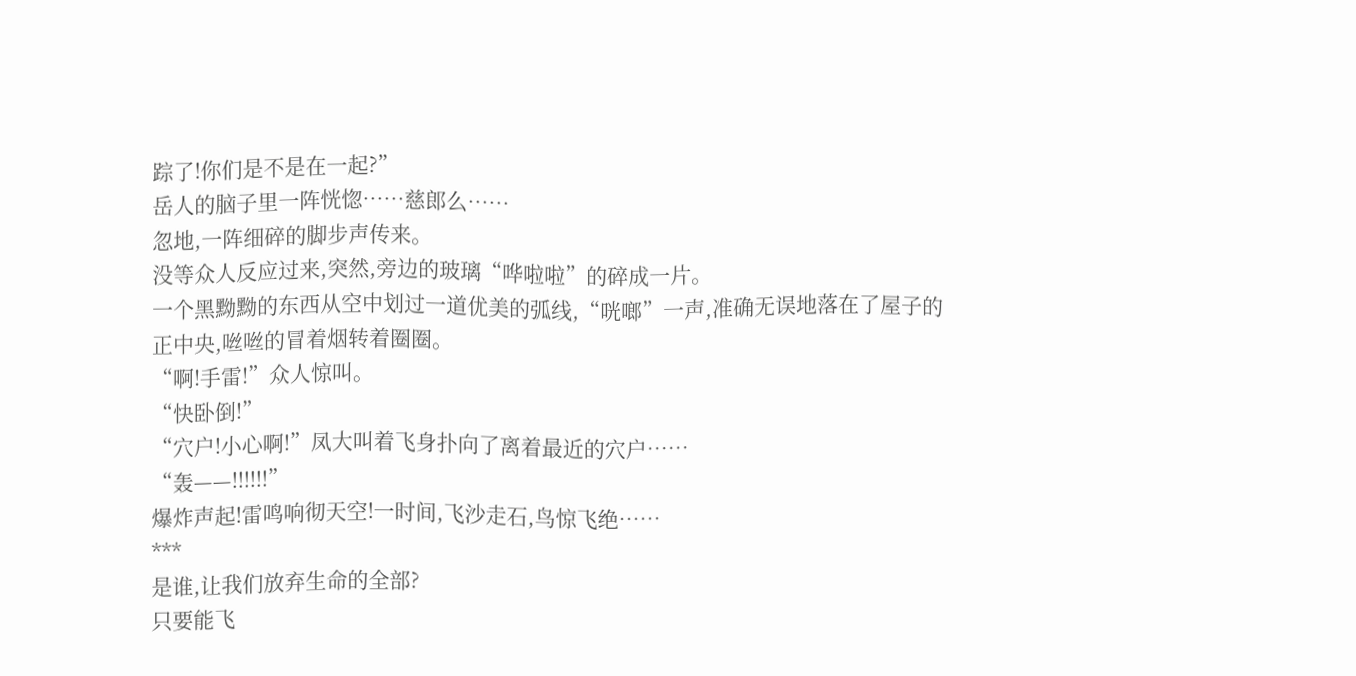踪了!你们是不是在一起?”
岳人的脑子里一阵恍惚……慈郎么……
忽地,一阵细碎的脚步声传来。
没等众人反应过来,突然,旁边的玻璃“哗啦啦”的碎成一片。
一个黑黝黝的东西从空中划过一道优美的弧线,“咣啷”一声,准确无误地落在了屋子的正中央,咝咝的冒着烟转着圈圈。
“啊!手雷!”众人惊叫。
“快卧倒!”
“穴户!小心啊!”凤大叫着飞身扑向了离着最近的穴户……
“轰——!!!!!!”
爆炸声起!雷鸣响彻天空!一时间,飞沙走石,鸟惊飞绝……
***
是谁,让我们放弃生命的全部?
只要能飞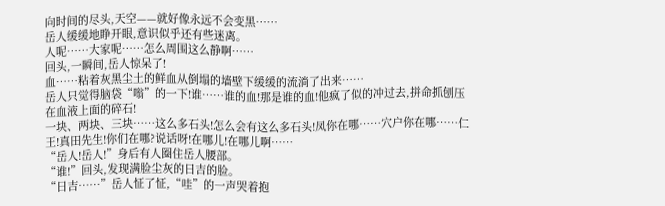向时间的尽头,天空——就好像永远不会变黑……
岳人缓缓地睁开眼,意识似乎还有些迷离。
人呢……大家呢……怎么周围这么静啊……
回头,一瞬间,岳人惊呆了!
血……粘着灰黑尘土的鲜血从倒塌的墙壁下缓缓的流淌了出来……
岳人只觉得脑袋“嗡”的一下!谁……谁的血!那是谁的血!他疯了似的冲过去,拼命抓刨压在血液上面的碎石!
一块、两块、三块……这么多石头!怎么会有这么多石头!凤你在哪……穴户你在哪……仁王!真田先生!你们在哪?说话呀!在哪儿!在哪儿啊……
“岳人!岳人!”身后有人圈住岳人腰部。
“谁!”回头,发现满脸尘灰的日吉的脸。
“日吉……”岳人怔了怔,“哇”的一声哭着抱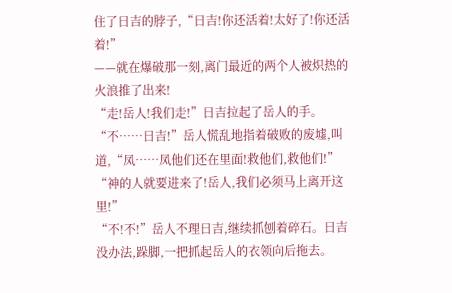住了日吉的脖子,“日吉!你还活着!太好了!你还活着!”
——就在爆破那一刻,离门最近的两个人被炽热的火浪推了出来!
“走!岳人!我们走!”日吉拉起了岳人的手。
“不……日吉!”岳人慌乱地指着破败的废墟,叫道,“凤……凤他们还在里面!救他们,救他们!”
“神的人就要进来了!岳人,我们必须马上离开这里!”
“不!不!”岳人不理日吉,继续抓刨着碎石。日吉没办法,跺脚,一把抓起岳人的衣领向后拖去。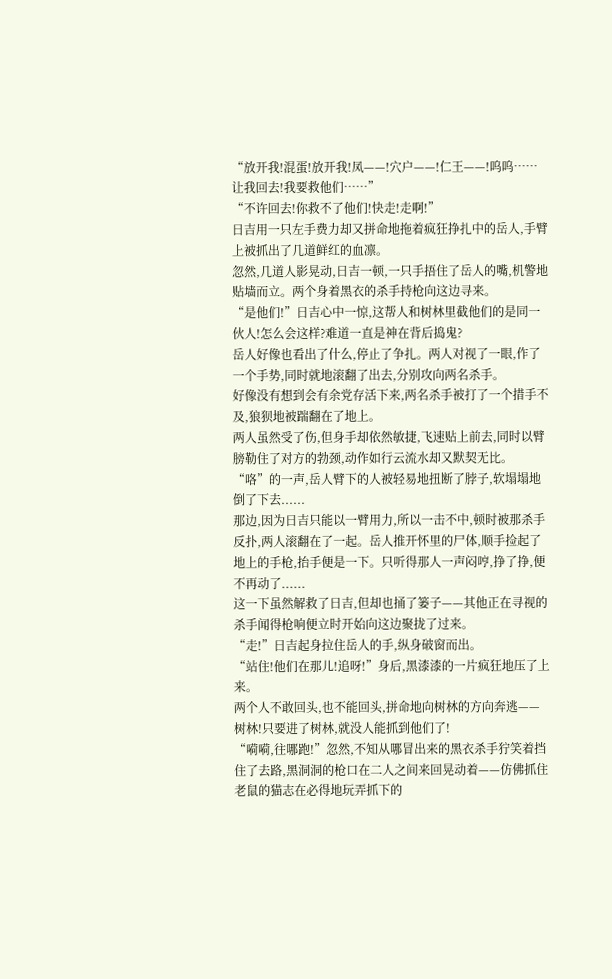“放开我!混蛋!放开我!凤——!穴户——!仁王——!呜呜……让我回去!我要救他们……”
“不许回去!你救不了他们!快走!走啊!”
日吉用一只左手费力却又拼命地拖着疯狂挣扎中的岳人,手臂上被抓出了几道鲜红的血凛。
忽然,几道人影晃动,日吉一顿,一只手捂住了岳人的嘴,机警地贴墙而立。两个身着黑衣的杀手持枪向这边寻来。
“是他们!”日吉心中一惊,这帮人和树林里截他们的是同一伙人!怎么会这样?难道一直是神在背后捣鬼?
岳人好像也看出了什么,停止了争扎。两人对视了一眼,作了一个手势,同时就地滚翻了出去,分别攻向两名杀手。
好像没有想到会有余党存活下来,两名杀手被打了一个措手不及,狼狈地被踹翻在了地上。
两人虽然受了伤,但身手却依然敏捷,飞速贴上前去,同时以臂膀勒住了对方的勃颈,动作如行云流水却又默契无比。
“咯”的一声,岳人臂下的人被轻易地扭断了脖子,软塌塌地倒了下去......
那边,因为日吉只能以一臂用力,所以一击不中,顿时被那杀手反扑,两人滚翻在了一起。岳人推开怀里的尸体,顺手捡起了地上的手枪,抬手便是一下。只听得那人一声闷哼,挣了挣,便不再动了......
这一下虽然解救了日吉,但却也捅了篓子——其他正在寻视的杀手闻得枪响便立时开始向这边聚拢了过来。
“走!”日吉起身拉住岳人的手,纵身破窗而出。
“站住!他们在那儿!追呀!”身后,黑漆漆的一片疯狂地压了上来。
两个人不敢回头,也不能回头,拼命地向树林的方向奔逃——树林!只要进了树林,就没人能抓到他们了!
“嗬嗬,往哪跑!”忽然,不知从哪冒出来的黑衣杀手狞笑着挡住了去路,黑洞洞的枪口在二人之间来回晃动着——仿佛抓住老鼠的猫志在必得地玩弄抓下的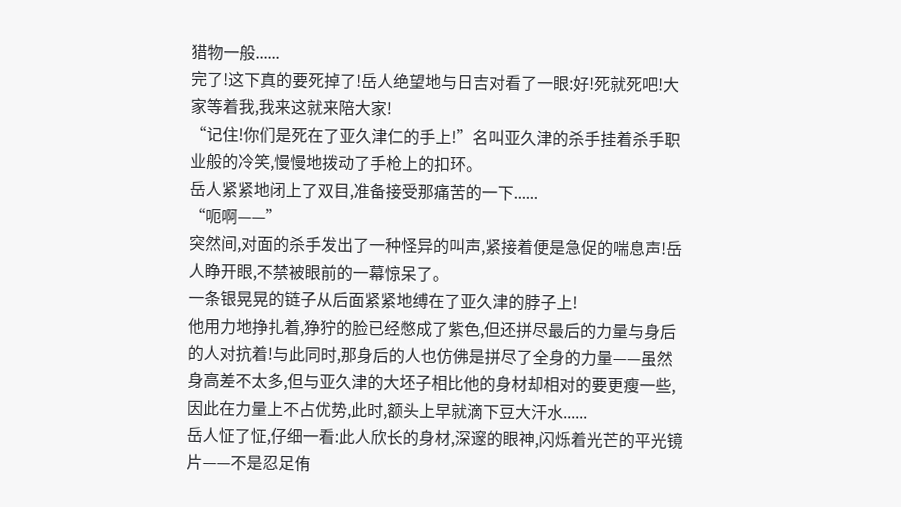猎物一般......
完了!这下真的要死掉了!岳人绝望地与日吉对看了一眼:好!死就死吧!大家等着我,我来这就来陪大家!
“记住!你们是死在了亚久津仁的手上!”名叫亚久津的杀手挂着杀手职业般的冷笑,慢慢地拨动了手枪上的扣环。
岳人紧紧地闭上了双目,准备接受那痛苦的一下......
“呃啊——”
突然间,对面的杀手发出了一种怪异的叫声,紧接着便是急促的喘息声!岳人睁开眼,不禁被眼前的一幕惊呆了。
一条银晃晃的链子从后面紧紧地缚在了亚久津的脖子上!
他用力地挣扎着,狰狞的脸已经憋成了紫色,但还拼尽最后的力量与身后的人对抗着!与此同时,那身后的人也仿佛是拼尽了全身的力量——虽然身高差不太多,但与亚久津的大坯子相比他的身材却相对的要更瘦一些,因此在力量上不占优势,此时,额头上早就滴下豆大汗水......
岳人怔了怔,仔细一看:此人欣长的身材,深邃的眼神,闪烁着光芒的平光镜片——不是忍足侑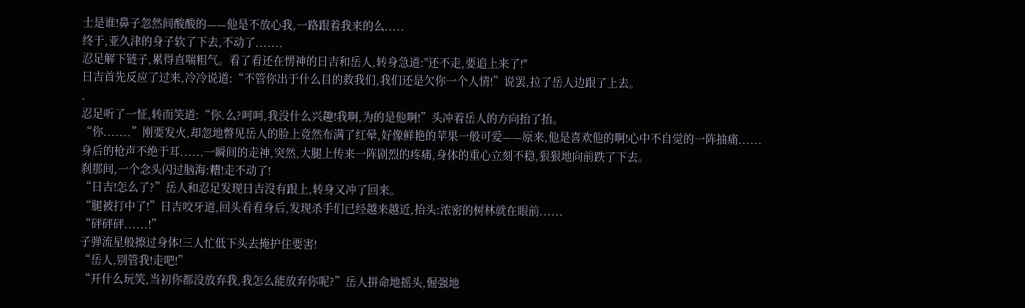士是谁!鼻子忽然间酸酸的——他是不放心我,一路跟着我来的么.....
终于,亚久津的身子软了下去,不动了.......
忍足解下链子,累得直喘粗气。看了看还在愣神的日吉和岳人,转身急道:"还不走,要追上来了!"
日吉首先反应了过来,冷冷说道:“不管你出于什么目的救我们,我们还是欠你一个人情!”说罢,拉了岳人边跟了上去。
.
忍足听了一怔,转而笑道:“你.么?呵呵,我没什么兴趣!我啊,为的是他啊!”头冲着岳人的方向抬了抬。
“你.......”刚要发火,却忽地瞥见岳人的脸上竟然布满了红晕,好像鲜艳的苹果一般可爱——原来,他是喜欢他的啊!心中不自觉的一阵抽痛......
身后的枪声不绝于耳......一瞬间的走神,突然,大腿上传来一阵剧烈的疼痛,身体的重心立刻不稳,狠狠地向前跌了下去。
刹那间,一个念头闪过脑海:糟!走不动了!
“日吉!怎么了?”岳人和忍足发现日吉没有跟上,转身又冲了回来。
“腿被打中了!”日吉咬牙道,回头看看身后,发现杀手们已经越来越近,抬头:浓密的树林就在眼前......
“砰砰砰......!”
子弹流星般擦过身体!三人忙低下头去掩护住要害!
“岳人,别管我!走吧!”
“开什么玩笑,当初你都没放弃我,我怎么能放弃你呢?”岳人拼命地摇头,倔强地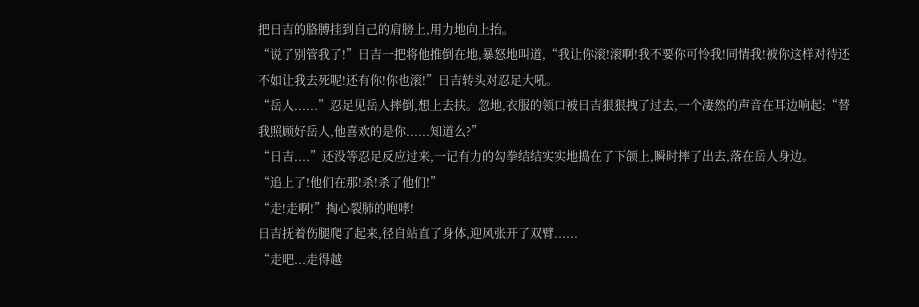把日吉的胳膊挂到自己的肩膀上,用力地向上抬。
“说了别管我了!”日吉一把将他推倒在地,暴怒地叫道,“我让你滚!滚啊!我不要你可怜我!同情我!被你这样对待还不如让我去死呢!还有你!你也滚!”日吉转头对忍足大吼。
“岳人......”忍足见岳人摔倒,想上去扶。忽地,衣服的领口被日吉狠狠拽了过去,一个凄然的声音在耳边响起:“替我照顾好岳人,他喜欢的是你......知道么?”
“日吉....”还没等忍足反应过来,一记有力的勾拳结结实实地捣在了下颌上,瞬时摔了出去,落在岳人身边。
“追上了!他们在那!杀!杀了他们!”
“走!走啊!”掏心裂肺的咆哮!
日吉抚着伤腿爬了起来,径自站直了身体,迎风张开了双臂......
“走吧...走得越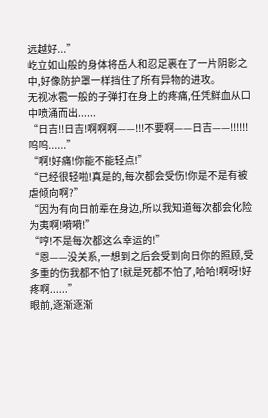远越好...”
屹立如山般的身体将岳人和忍足裹在了一片阴影之中,好像防护罩一样挡住了所有异物的进攻。
无视冰雹一般的子弹打在身上的疼痛,任凭鲜血从口中喷涌而出......
“日吉!!日吉!啊啊啊——!!!不要啊——日吉——!!!!!!呜呜......”
“啊!好痛!你能不能轻点!”
“已经很轻啦!真是的,每次都会受伤!你是不是有被虐倾向啊?”
“因为有向日前辈在身边,所以我知道每次都会化险为夷啊!嗬嗬!”
“哼!不是每次都这么幸运的!”
“恩——没关系,一想到之后会受到向日你的照顾,受多重的伤我都不怕了!就是死都不怕了,哈哈!啊呀!好疼啊......”
眼前,逐渐逐渐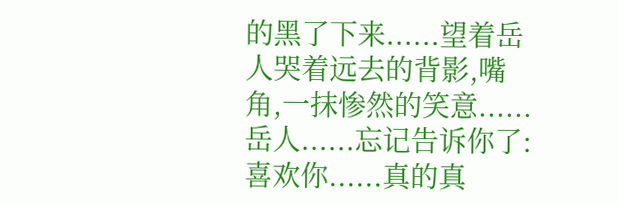的黑了下来......望着岳人哭着远去的背影,嘴角,一抹惨然的笑意......
岳人......忘记告诉你了:喜欢你......真的真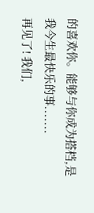的喜欢你。能够与你成为搭档,是我今生最快乐的事.......
再见了! 我们,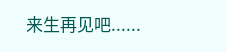来生再见吧......